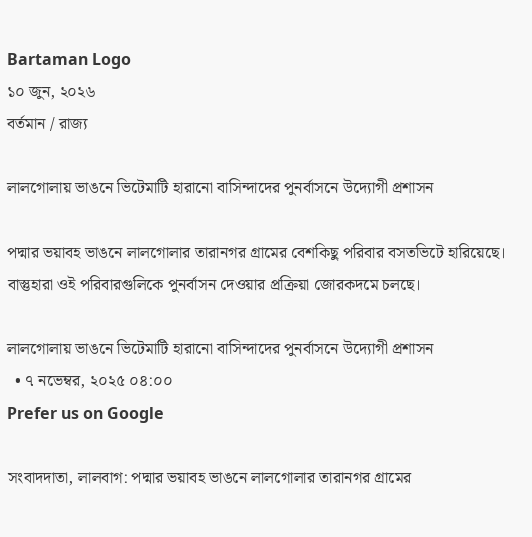Bartaman Logo
১০ জুন, ২০২৬
বর্তমান / রাজ্য

লালগোলায় ভাঙনে ভিটেমাটি হারানো বাসিন্দাদের পুনর্বাসনে উদ্যোগী প্রশাসন

পদ্মার ভয়াবহ ভাঙনে লালগোলার তারানগর গ্রামের বেশকিছু পরিবার বসতভিটে হারিয়েছে। বাস্তুহারা ওই পরিবারগুলিকে পুনর্বাসন দেওয়ার প্রক্রিয়া জোরকদমে চলছে।

লালগোলায় ভাঙনে ভিটেমাটি হারানো বাসিন্দাদের পুনর্বাসনে উদ্যোগী প্রশাসন
  • ৭ নভেম্বর, ২০২৫ ০৪:০০
Prefer us on Google

সংবাদদাতা, লালবাগ: পদ্মার ভয়াবহ ভাঙনে লালগোলার তারানগর গ্রামের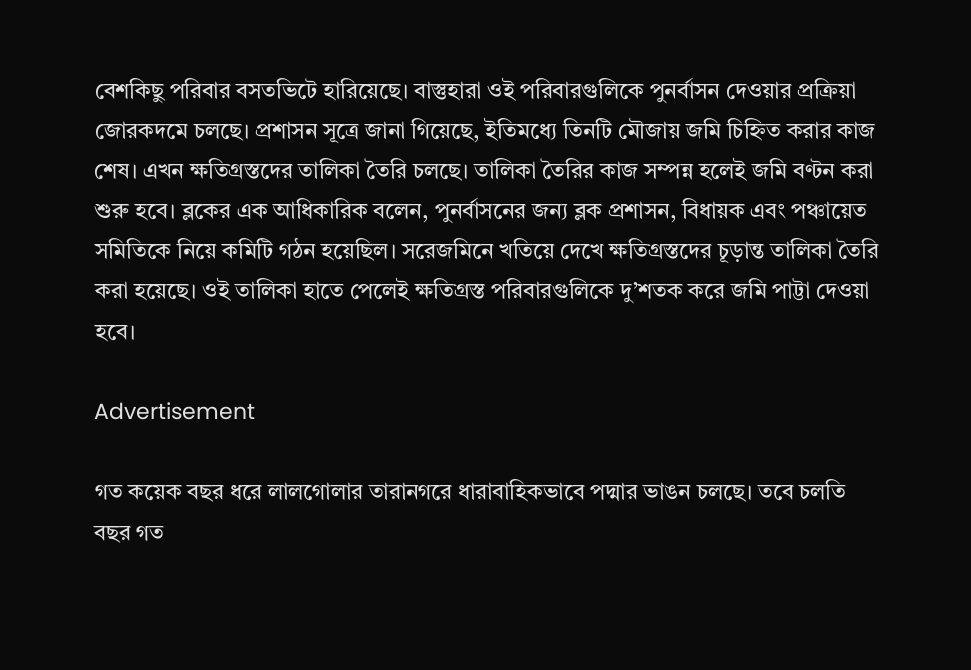বেশকিছু পরিবার বসতভিটে হারিয়েছে। বাস্তুহারা ওই পরিবারগুলিকে পুনর্বাসন দেওয়ার প্রক্রিয়া জোরকদমে চলছে। প্রশাসন সূত্রে জানা গিয়েছে, ইতিমধ্যে তিনটি মৌজায় জমি চিহ্নিত করার কাজ শেষ। এখন ক্ষতিগ্রস্তদের তালিকা তৈরি চলছে। তালিকা তৈরির কাজ সম্পন্ন হলেই জমি বণ্টন করা শুরু হবে। ব্লকের এক আধিকারিক বলেন, পুনর্বাসনের জন্য ব্লক প্রশাসন, বিধায়ক এবং পঞ্চায়েত সমিতিকে নিয়ে কমিটি গঠন হয়েছিল। সরেজমিনে খতিয়ে দেখে ক্ষতিগ্রস্তদের চূড়ান্ত তালিকা তৈরি করা হয়েছে। ওই তালিকা হাতে পেলেই ক্ষতিগ্রস্ত পরিবারগুলিকে দু’শতক করে জমি পাট্টা দেওয়া হবে।

Advertisement

গত কয়েক বছর ধরে লালগোলার তারানগরে ধারাবাহিকভাবে পদ্মার ভাঙন চলছে। তবে চলতি বছর গত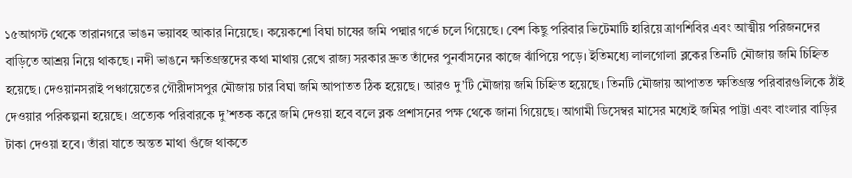১৫আগস্ট থেকে তারানগরে ভাঙন ভয়াবহ আকার নিয়েছে। কয়েকশো বিঘা চাষের জমি পদ্মার গর্ভে চলে গিয়েছে। বেশ কিছু পরিবার ভিটেমাটি হারিয়ে ত্রাণশিবির এবং আত্মীয় পরিজনদের বাড়িতে আশ্রয় নিয়ে থাকছে। নদী ভাঙনে ক্ষতিগ্রস্তদের কথা মাথায় রেখে রাজ্য সরকার দ্রুত তাঁদের পুনর্বাসনের কাজে ঝাঁপিয়ে পড়ে। ইতিমধ্যে লালগোলা ব্লকের তিনটি মৌজায় জমি চিহ্নিত হয়েছে। দেওয়ানসরাই পঞ্চায়েতের গৌরীদাসপুর মৌজায় চার বিঘা জমি আপাতত ঠিক হয়েছে। আরও দু’টি মৌজায় জমি চিহ্নিত হয়েছে। তিনটি মৌজায় আপাতত ক্ষতিগ্রস্ত পরিবারগুলিকে ঠাঁই দেওয়ার পরিকল্পনা হয়েছে। প্রত্যেক পরিবারকে দু’শতক করে জমি দেওয়া হবে বলে ব্লক প্রশাসনের পক্ষ থেকে জানা গিয়েছে। আগামী ডিসেম্বর মাসের মধ্যেই জমির পাট্টা এবং বাংলার বাড়ির টাকা দেওয়া হবে। তাঁরা যাতে অন্তত মাথা গুঁজে থাকতে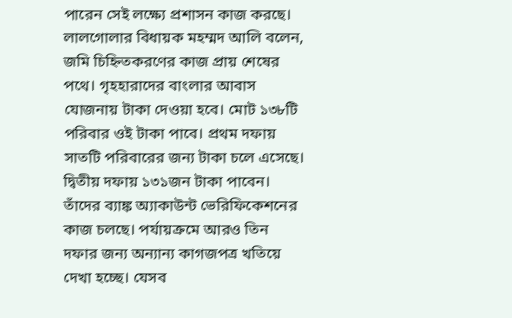পারেন সেই লক্ষ্যে প্রশাসন কাজ করছে।
লালগোলার বিধায়ক মহম্মদ আলি বলেন, জমি চিহ্নিতকরণের কাজ প্রায় শেষের পথে। গৃহহারাদের বাংলার আবাস যোজনায় টাকা দেওয়া হবে। মোট ১৩৮টি পরিবার ওই টাকা পাবে। প্রথম দফায় সাতটি পরিবারের জন্য টাকা চলে এসেছে। দ্বিতীয় দফায় ১৩১জন টাকা পাবেন। তাঁদের ব্যাঙ্ক অ্যাকাউন্ট ভেরিফিকেশনের কাজ চলছে। পর্যায়ক্রমে আরও তিন দফার জন্য অন্যান্য কাগজপত্র খতিয়ে দেখা হচ্ছে। যেসব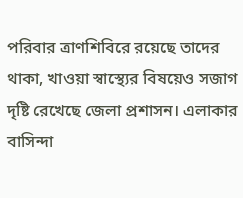পরিবার ত্রাণশিবিরে রয়েছে তাদের থাকা, খাওয়া স্বাস্থ্যের বিষয়েও সজাগ দৃষ্টি রেখেছে জেলা প্রশাসন। এলাকার বাসিন্দা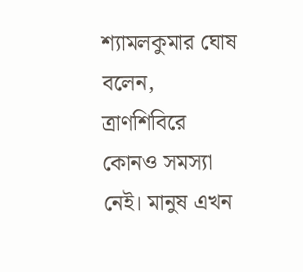শ্যামলকুমার ঘোষ বলেন, ত্রাণশিবিরে কোনও সমস্যা নেই। মানুষ এখন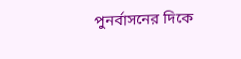পুনর্বাসনের দিকে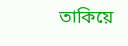তাকিয়ে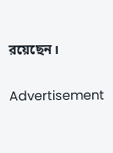রয়েছেন।

Advertisement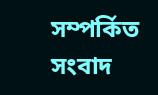সম্পর্কিত সংবাদ